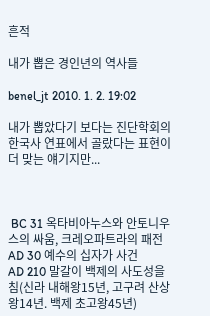흔적

내가 뽑은 경인년의 역사들

benel_jt 2010. 1. 2. 19:02

내가 뽑았다기 보다는 진단학회의 한국사 연표에서 골랐다는 표현이 더 맞는 얘기지만...



 BC 31 옥타비아누스와 안토니우스의 싸움, 크레오파트라의 패전
AD 30 예수의 십자가 사건
AD 210 말갈이 백제의 사도성을 침(신라 내해왕15년, 고구려 산상왕14년. 백제 초고왕45년)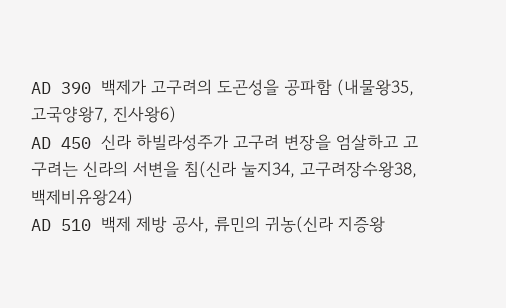AD 390 백제가 고구려의 도곤성을 공파함 (내물왕35, 고국양왕7, 진사왕6)
AD 450 신라 하빌라성주가 고구려 변장을 엄살하고 고구려는 신라의 서변을 침(신라 눌지34, 고구려장수왕38, 백제비유왕24)
AD 510 백제 제방 공사, 류민의 귀농(신라 지증왕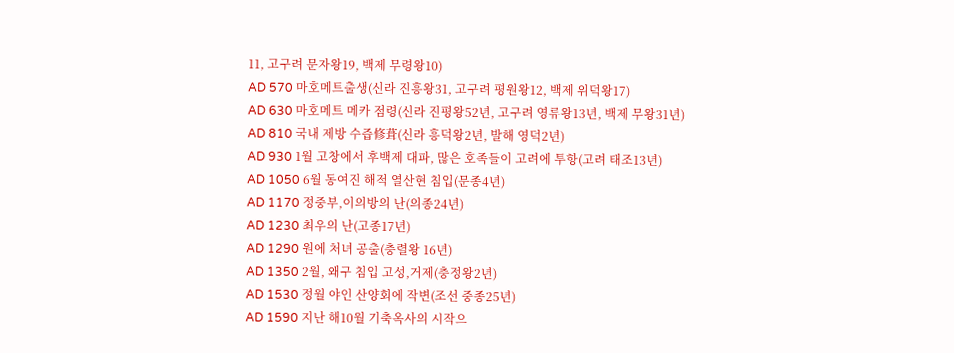11, 고구려 문자왕19, 백제 무령왕10)
AD 570 마호메트출생(신라 진흥왕31, 고구려 평원왕12, 백제 위덕왕17)
AD 630 마호메트 메카 점령(신라 진평왕52년, 고구려 영류왕13년, 백제 무왕31년)
AD 810 국내 제방 수즙修葺(신라 흥덕왕2년, 발해 영덕2년)
AD 930 1월 고창에서 후백제 대파, 많은 호족들이 고려에 투항(고려 태조13년)
AD 1050 6월 동여진 해적 열산현 침입(문종4년)
AD 1170 정중부,이의방의 난(의종24년)
AD 1230 최우의 난(고종17년)
AD 1290 원에 처녀 공출(충렬왕 16년)
AD 1350 2월, 왜구 침입 고성,거제(충정왕2년)
AD 1530 정월 야인 산양회에 작변(조선 중종25년)
AD 1590 지난 해10월 기축옥사의 시작으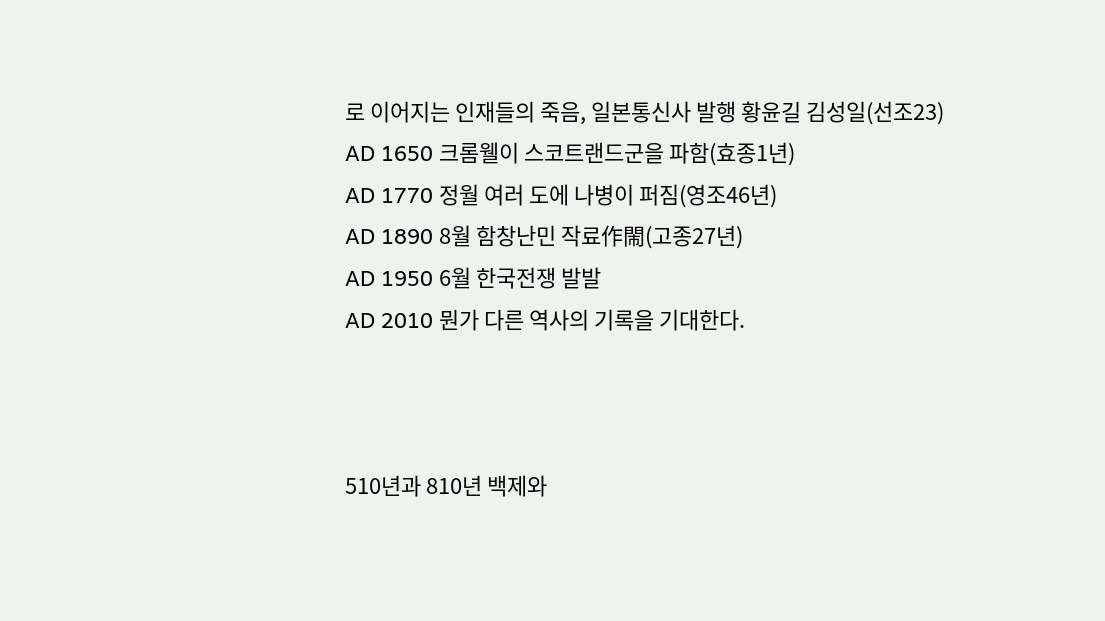로 이어지는 인재들의 죽음, 일본통신사 발행 황윤길 김성일(선조23)
AD 1650 크롬웰이 스코트랜드군을 파함(효종1년)
AD 1770 정월 여러 도에 나병이 퍼짐(영조46년)
AD 1890 8월 함창난민 작료作閙(고종27년)
AD 1950 6월 한국전쟁 발발
AD 2010 뭔가 다른 역사의 기록을 기대한다.



510년과 810년 백제와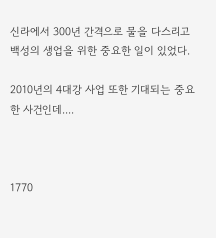신라에서 300년 간격으로 물을 다스리고 백성의 생업을 위한 중요한 일이 있었다.

2010년의 4대강 사업 또한 기대되는 중요한 사건인데....



1770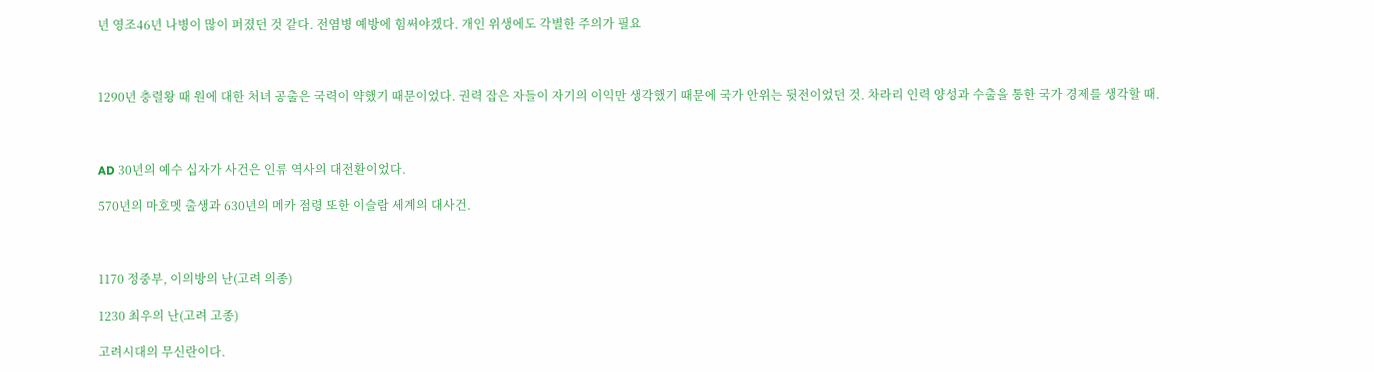년 영조46년 나병이 많이 퍼졌던 것 같다. 전염병 예방에 힘써야겠다. 개인 위생에도 각별한 주의가 필요



1290년 충렬왕 때 원에 대한 처녀 공출은 국력이 약했기 때문이었다. 권력 잡은 자들이 자기의 이익만 생각했기 때문에 국가 안위는 뒷전이었던 것. 차라리 인력 양성과 수출을 통한 국가 경제를 생각할 때.



AD 30년의 예수 십자가 사건은 인류 역사의 대전환이었다.

570년의 마호멧 출생과 630년의 메카 점령 또한 이슬람 세계의 대사건.



1170 정중부, 이의방의 난(고려 의종)

1230 최우의 난(고려 고종)

고려시대의 무신란이다.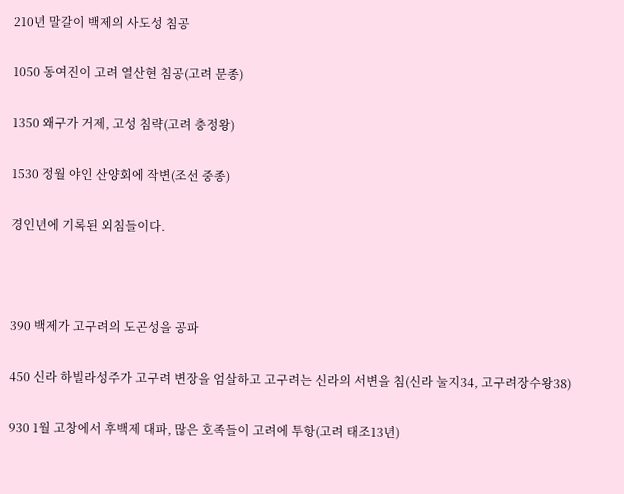210년 말갈이 백제의 사도성 침공

1050 동여진이 고려 열산현 침공(고려 문종)

1350 왜구가 거제, 고성 침략(고려 충정왕)

1530 정월 야인 산양회에 작변(조선 중종)

경인년에 기록된 외침들이다.



390 백제가 고구려의 도곤성을 공파

450 신라 하빌라성주가 고구려 변장을 엄살하고 고구려는 신라의 서변을 침(신라 눌지34, 고구려장수왕38)

930 1월 고창에서 후백제 대파, 많은 호족들이 고려에 투항(고려 태조13년)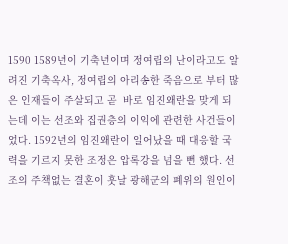1590 1589년이 기축년이며 정여립의 난이라고도 알려진 기축옥사, 정여립의 아리송한 죽음으로 부터 많은 인재들이 주살되고 곧  바로 임진왜란을 맞게 되는데 이는 선조와 집권층의 이익에 관련한 사건들이었다. 1592년의 임진왜란이 일어났을 때 대응할 국력을 기르지 못한 조정은 압록강을 넘을 뻔 했다. 선조의 주책없는 결혼이 훗날 광해군의 폐위의 원인이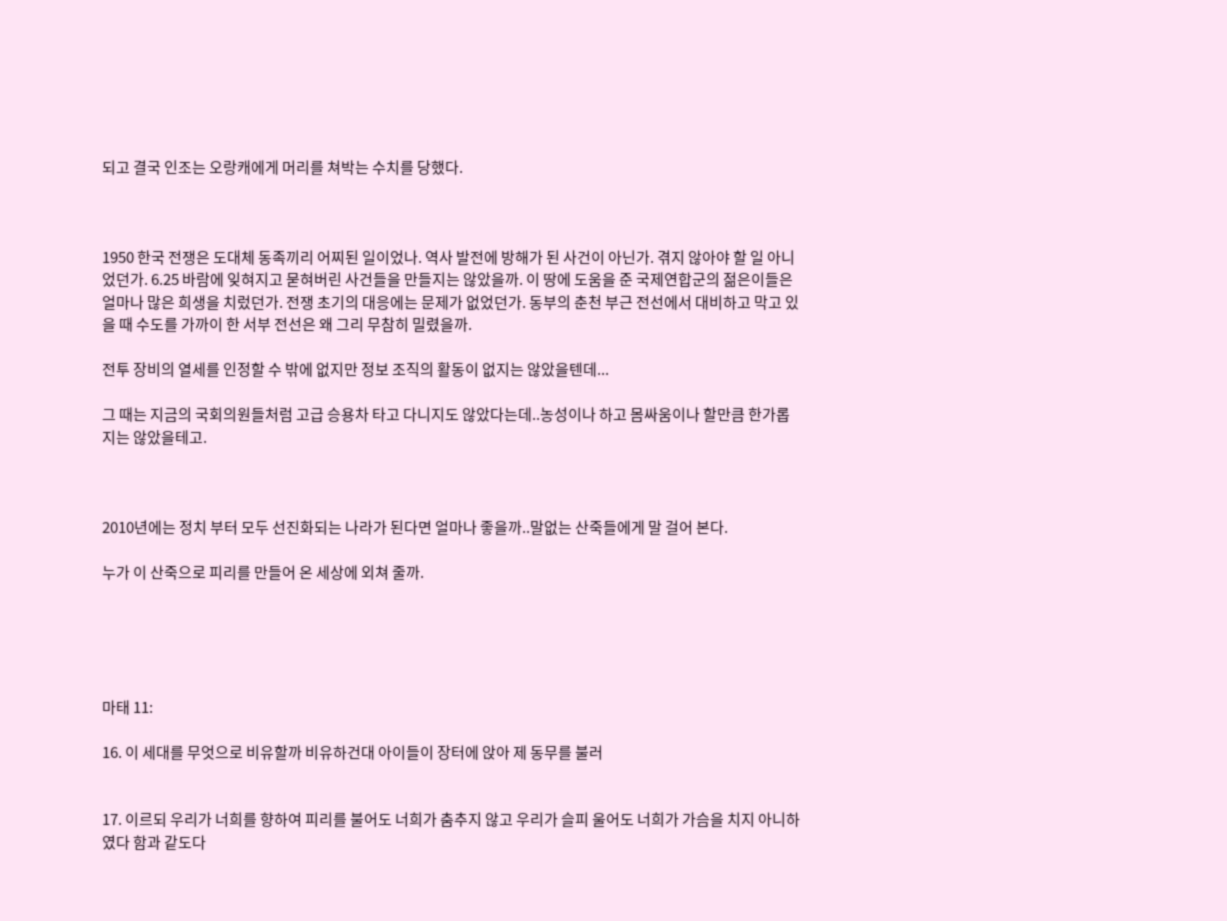되고 결국 인조는 오랑캐에게 머리를 쳐박는 수치를 당했다.



1950 한국 전쟁은 도대체 동족끼리 어찌된 일이었나. 역사 발전에 방해가 된 사건이 아닌가. 겪지 않아야 할 일 아니었던가. 6.25 바람에 잊혀지고 묻혀버린 사건들을 만들지는 않았을까. 이 땅에 도움을 준 국제연합군의 젊은이들은 얼마나 많은 희생을 치렀던가. 전쟁 초기의 대응에는 문제가 없었던가. 동부의 춘천 부근 전선에서 대비하고 막고 있을 때 수도를 가까이 한 서부 전선은 왜 그리 무참히 밀렸을까.

전투 장비의 열세를 인정할 수 밖에 없지만 정보 조직의 활동이 없지는 않았을텐데...

그 때는 지금의 국회의원들처럼 고급 승용차 타고 다니지도 않았다는데..농성이나 하고 몸싸움이나 할만큼 한가롭지는 않았을테고.



2010년에는 정치 부터 모두 선진화되는 나라가 된다면 얼마나 좋을까..말없는 산죽들에게 말 걸어 본다.

누가 이 산죽으로 피리를 만들어 온 세상에 외쳐 줄까.





마태 11:

16. 이 세대를 무엇으로 비유할까 비유하건대 아이들이 장터에 앉아 제 동무를 불러


17. 이르되 우리가 너희를 향하여 피리를 불어도 너희가 춤추지 않고 우리가 슬피 울어도 너희가 가슴을 치지 아니하였다 함과 같도다